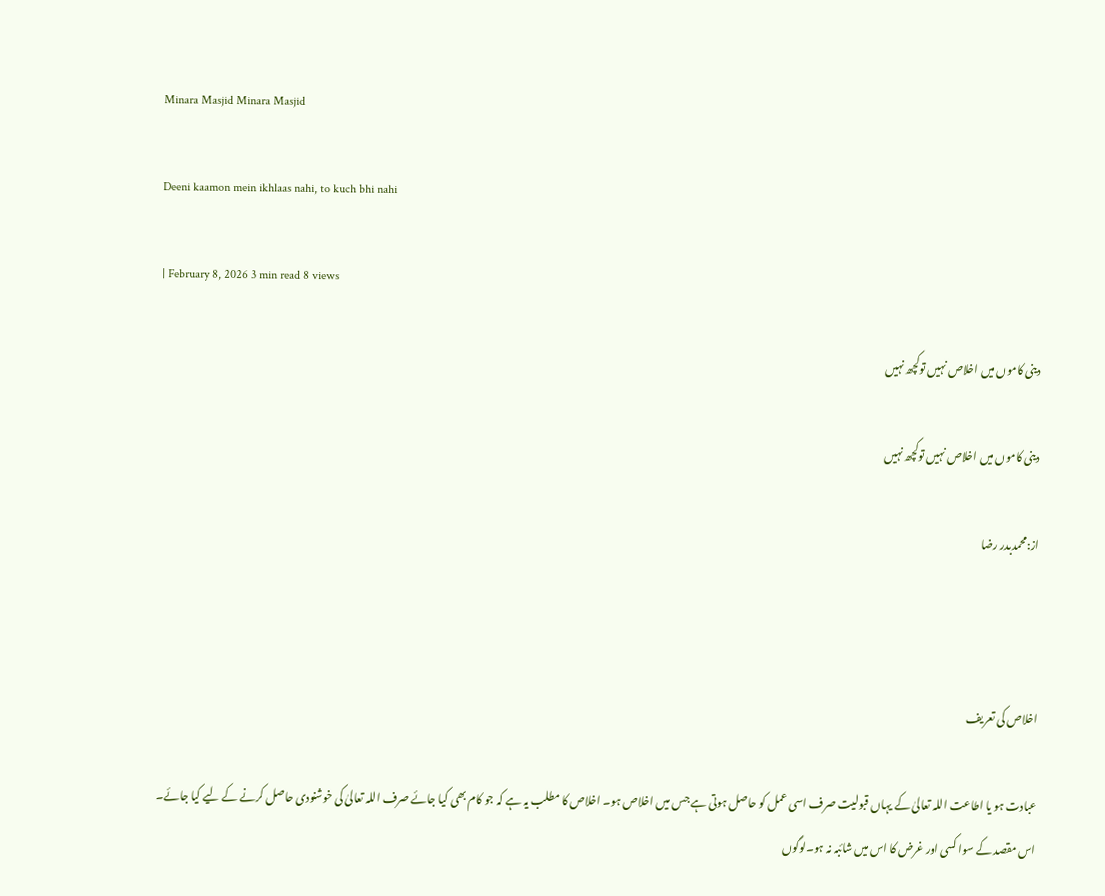Minara Masjid Minara Masjid

Deeni kaamon mein ikhlaas nahi, to kuch bhi nahi

| February 8, 2026 3 min read 8 views

دینی کاموں میں اخلاص نہیں توکچھ نہیں

دینی کاموں میں اخلاص نہیں توکچھ نہیں

از:محمدبدر رضا



اخلاص کی تعریف

عبادت ہو یا اطاعت اللہ تعالیٰ کے یہاں قبولیت صرف اسی عمل کو حاصل ہوتی ہے جس میں اخلاص ہو۔ اخلاص کا مطلب یہ ہے کہ جو کام بھی کیا جائے صرف اللہ تعالیٰ کی خوشنودی حاصل کرنے کے لیے کیا جائے۔ اس مقصد کے سوا کسی اور غرض کا اس میں شائبہ نہ ہو۔لوگوں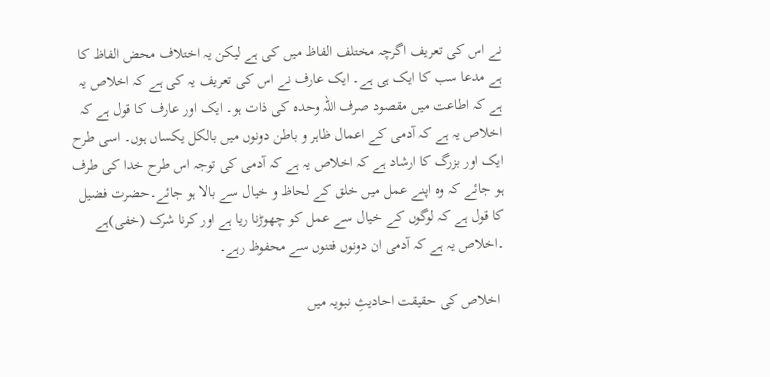نے اس کی تعریف اگرچہ مختلف الفاظ میں کی ہے لیکن یہ اختلاف محض الفاظ کا ہے مدعا سب کا ایک ہی ہے۔ ایک عارف نے اس کی تعریف یہ کی ہے کہ اخلاص یہ ہے کہ اطاعت میں مقصود صرف اللہ وحدہ کی ذات ہو۔ ایک اور عارف کا قول ہے کہ اخلاص یہ ہے کہ آدمی کے اعمال ظاہر و باطن دونوں میں بالکل یکساں ہوں۔ اسی طرح ایک اور بزرگ کا ارشاد ہے کہ اخلاص یہ ہے کہ آدمی کی توجہ اس طرح خدا کی طرف ہو جائے کہ وہ اپنے عمل میں خلق کے لحاظ و خیال سے بالا ہو جائے۔حضرت فضیل کا قول ہے کہ لوگوں کے خیال سے عمل کو چھوڑنا ریا ہے اور کرنا شرک (خفی)ہے ۔اخلاص یہ ہے کہ آدمی ان دونوں فتنوں سے محفوظ رہے۔

 اخلاص کی حقیقت احادیثِ نبویہ میں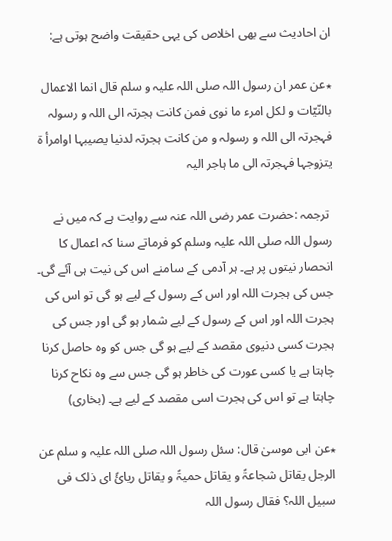ان احادیث سے بھی اخلاص کی یہی حقیقت واضح ہوتی ہے:

٭عن عمر ان رسول اللہ صلی اللہ علیہ و سلم قال انما الاعمال بالنّیّات و لکل امرء ما نوی فمن کانت ہجرتہ الی اللہ و رسولہ فہجرتہ الی اللہ و رسولہ و من کانت ہجرتہ لدنیا یصیبہا اوامرأ ۃ یتزوجہا فہجرتہ الی ما ہاجر الیہ

 ترجمہ :حضرت عمر رضی اللہ عنہ سے روایت ہے کہ میں نے رسول اللہ صلی اللہ علیہ وسلم کو فرماتے سنا کہ اعمال کا انحصار نیتوں پر ہے۔ ہر آدمی کے سامنے اس کی نیت ہی آئے گی۔ جس کی ہجرت اللہ اور اس کے رسول کے لیے ہو گی تو اس کی ہجرت اللہ اور اس کے رسول کے لیے شمار ہو گی اور جس کی ہجرت کسی دنیوی مقصد کے لیے ہو گی جس کو وہ حاصل کرنا چاہتا ہے یا کسی عورت کی خاطر ہو گی جس سے وہ نکاح کرنا چاہتا ہے تو اس کی ہجرت اسی مقصد کے لیے ہے۔ (بخاری)

٭عن ابی موسیٰ قال: سئل رسول اللہ صلی اللہ علیہ و سلم عن الرجل یقاتل شجاعۃً و یقاتل حمیۃً و یقاتل ریائً ای ذلک فی سبیل اللہ؟ فقال رسول اللہ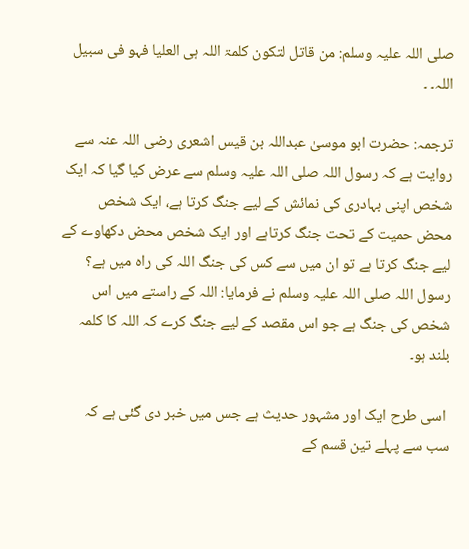صلی اللہ علیہ وسلم: من قاتل لتکون کلمۃ اللہ ہی العلیا فہو فی سبیل اللہ۔ ۔

ترجمہ: حضرت ابو موسیٰ عبداللہ بن قیس اشعری رضی اللہ عنہ سے روایت ہے کہ رسول اللہ صلی اللہ علیہ وسلم سے عرض کیا گیا کہ ایک شخص اپنی بہادری کی نمائش کے لیے جنگ کرتا ہے، ایک شخص محض حمیت کے تحت جنگ کرتاہے اور ایک شخص محض دکھاوے کے لیے جنگ کرتا ہے تو ان میں سے کس کی جنگ اللہ کی راہ میں ہے؟ رسول اللہ صلی اللہ علیہ وسلم نے فرمایا: اللہ کے راستے میں اس شخص کی جنگ ہے جو اس مقصد کے لیے جنگ کرے کہ اللہ کا کلمہ بلند ہو۔

 اسی طرح ایک اور مشہور حدیث ہے جس میں خبر دی گئی ہے کہ سب سے پہلے تین قسم کے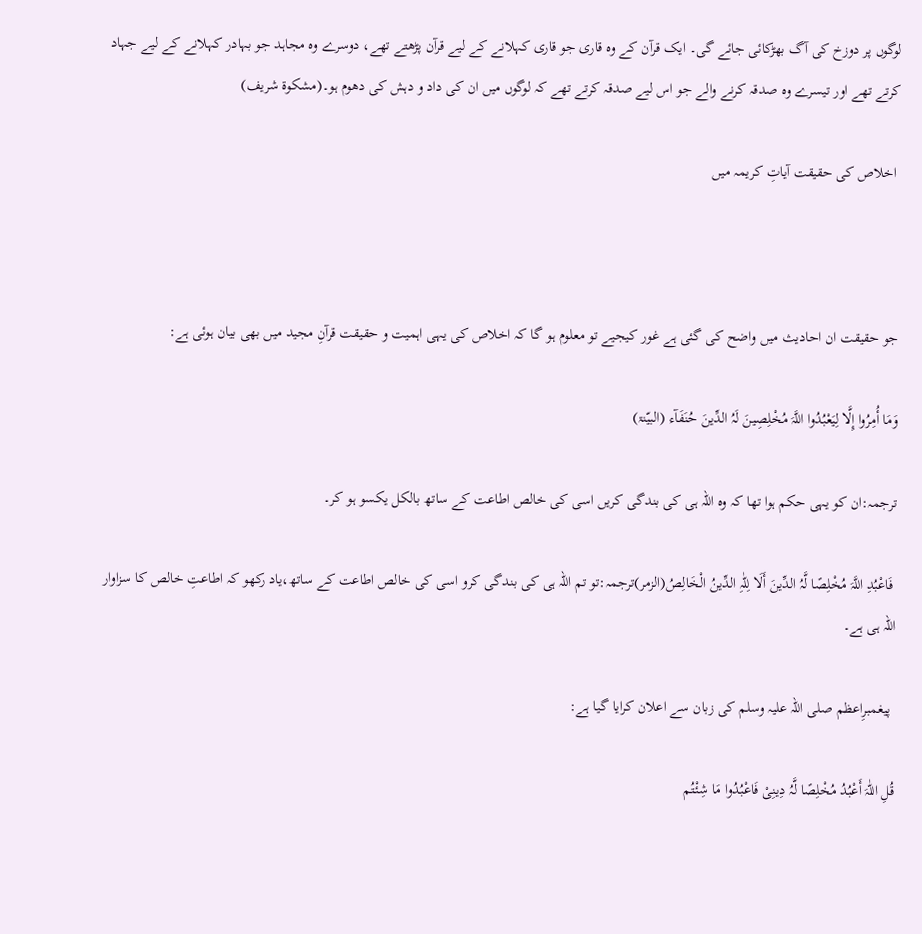لوگوں پر دوزخ کی آگ بھڑکائی جائے گی۔ ایک قرآن کے وہ قاری جو قاری کہلانے کے لیے قرآن پڑھتے تھے، دوسرے وہ مجاہد جو بہادر کہلانے کے لیے جہاد کرتے تھے اور تیسرے وہ صدقہ کرنے والے جو اس لیے صدقہ کرتے تھے کہ لوگوں میں ان کی داد و دہش کی دھوم ہو۔(مشکوۃ شریف)

 اخلاص کی حقیقت آیاتِ کریمہ میں



جو حقیقت ان احادیث میں واضح کی گئی ہے غور کیجیے تو معلوم ہو گا کہ اخلاص کی یہی اہمیت و حقیقت قرآنِ مجید میں بھی بیان ہوئی ہے:

وَمَا أُمِرُوا إِلَّا لِیَعْبُدُوا اللَّہَ مُخْلِصِینَ لَہُ الدِّینَ حُنَفَآء (البیّنۃ)

ترجمہ:ان کو یہی حکم ہوا تھا کہ وہ اللہ ہی کی بندگی کریں اسی کی خالص اطاعت کے ساتھ بالکل یکسو ہو کر۔

 فَاعْبُدِ اللَّہَ مُخْلِصًا لَّہُ الدِّینَ أَلَا لِلّٰہِ الدِّینُ الْخَالِصُ(الزمر)ترجمہ:تو تم اللہ ہی کی بندگی کرو اسی کی خالص اطاعت کے ساتھ،یاد رکھو کہ اطاعتِ خالص کا سزاوار اللہ ہی ہے۔

 پیغمبرِاعظم صلی اللہ علیہ وسلم کی زبان سے اعلان کرایا گیا ہے:

قُلِ اللّٰہَ أَعْبُدُ مُخْلِصًا لَّہُ دِینِیْ فَاعْبُدُوا مَا شِئْتُم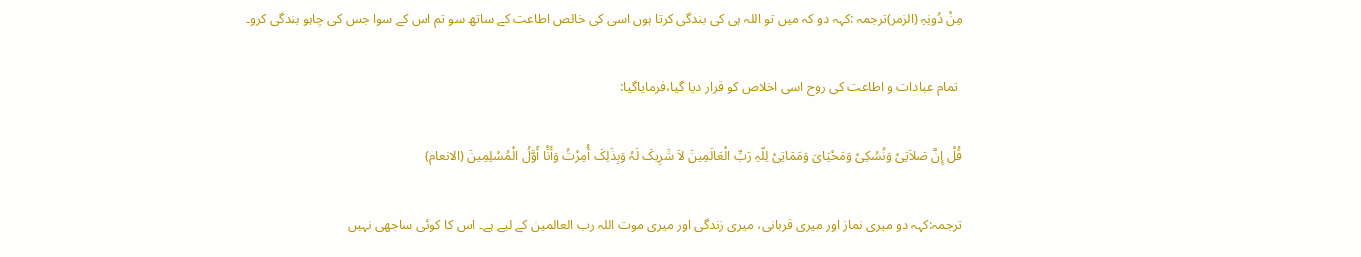مِنْ دُونِہِ (الزمر)ترجمہ :کہہ دو کہ میں تو اللہ ہی کی بندگی کرتا ہوں اسی کی خالص اطاعت کے ساتھ سو تم اس کے سوا جس کی چاہو بندگی کرو۔

 تمام عبادات و اطاعت کی روح اسی اخلاص کو قرار دیا گیا،فرمایاگیا:

قُلْ إِنَّ صَلاَتِیْ وَنُسُکِیْ وَمَحْیَایَ وَمَمَاتِیْ لِلّہِ رَبِّ الْعَالَمِینَ لاَ شَرِیکَ لَہُ وَبِذَلِکَ أُمِرْتُ وَأَنَْا أَوَّلُ الْمُسْلِمِینَ (الانعام)

ترجمہ:کہہ دو میری نماز اور میری قربانی، میری زندگی اور میری موت اللہ رب العالمین کے لیے ہے۔ اس کا کوئی ساجھی نہیں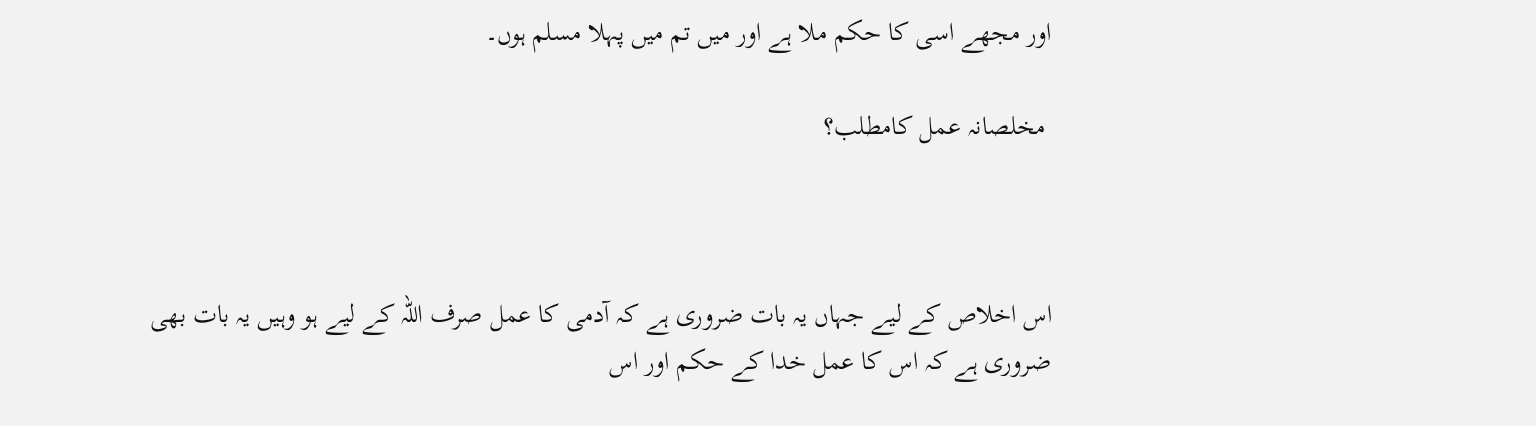اور مجھے اسی کا حکم ملا ہے اور میں تم میں پہلا مسلم ہوں۔

 مخلصانہ عمل کامطلب؟



اس اخلاص کے لیے جہاں یہ بات ضروری ہے کہ آدمی کا عمل صرف اللہ کے لیے ہو وہیں یہ بات بھی ضروری ہے کہ اس کا عمل خدا کے حکم اور اس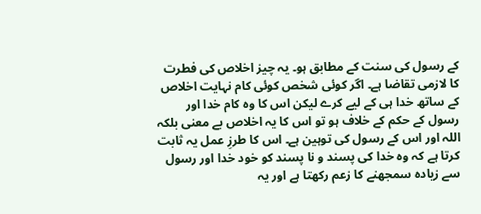کے رسول کی سنت کے مطابق ہو۔ یہ چیز اخلاص کی فطرت کا لازمی تقاضا ہے۔ اگر کوئی شخص کوئی کام نہایت اخلاص کے ساتھ خدا ہی کے لیے کرے لیکن اس کا وہ کام خدا اور رسول کے حکم کے خلاف ہو تو اس کا یہ اخلاص بے معنی بلکہ اللہ اور اس کے رسول کی توہین ہے۔ اس کا طرزِ عمل یہ ثابت کرتا ہے کہ وہ خدا کی پسند و نا پسند کو خود خدا اور رسول سے زیادہ سمجھنے کا زعم رکھتا ہے اور یہ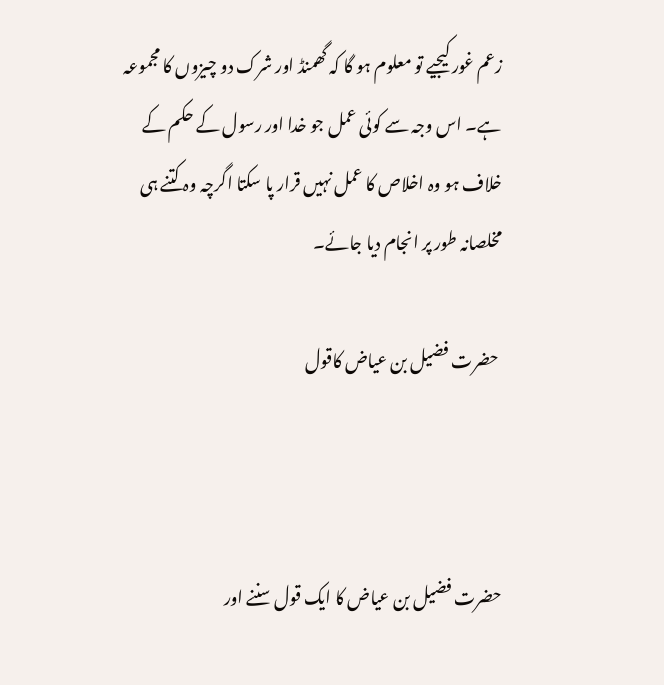زعم غور کیجیے تو معلوم ہو گا کہ گھمنڈ اور شرک دو چیزوں کا مجموعہ ہے۔ اس وجہ سے کوئی عمل جو خدا اور رسول کے حکم کے خلاف ہو وہ اخلاص کا عمل نہیں قرار پا سکتا اگرچہ وہ کتنے ہی مخلصانہ طور پر انجام دیا جائے۔

 حضرت فضیل بن عیاض کاقول



حضرت فضیل بن عیاض کا ایک قول سننے اور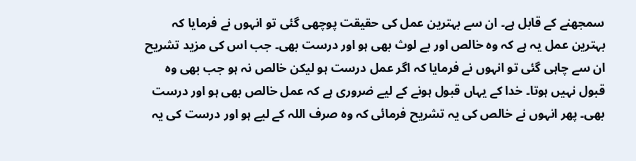سمجھنے کے قابل ہے۔ ان سے بہترین عمل کی حقیقت پوچھی گئی تو انہوں نے فرمایا کہ بہترین عمل یہ ہے کہ وہ خالص اور بے لوث بھی ہو اور درست بھی۔ جب اس کی مزید تشریح ان سے چاہی گئی تو انہوں نے فرمایا کہ اگر عمل درست ہو لیکن خالص نہ ہو جب بھی وہ قبول نہیں ہوتا۔ خدا کے یہاں قبول ہونے کے لیے ضروری ہے کہ عمل خالص بھی ہو اور درست بھی۔ پھر انہوں نے خالص کی یہ تشریح فرمائی کہ وہ صرف اللہ کے لیے ہو اور درست کی یہ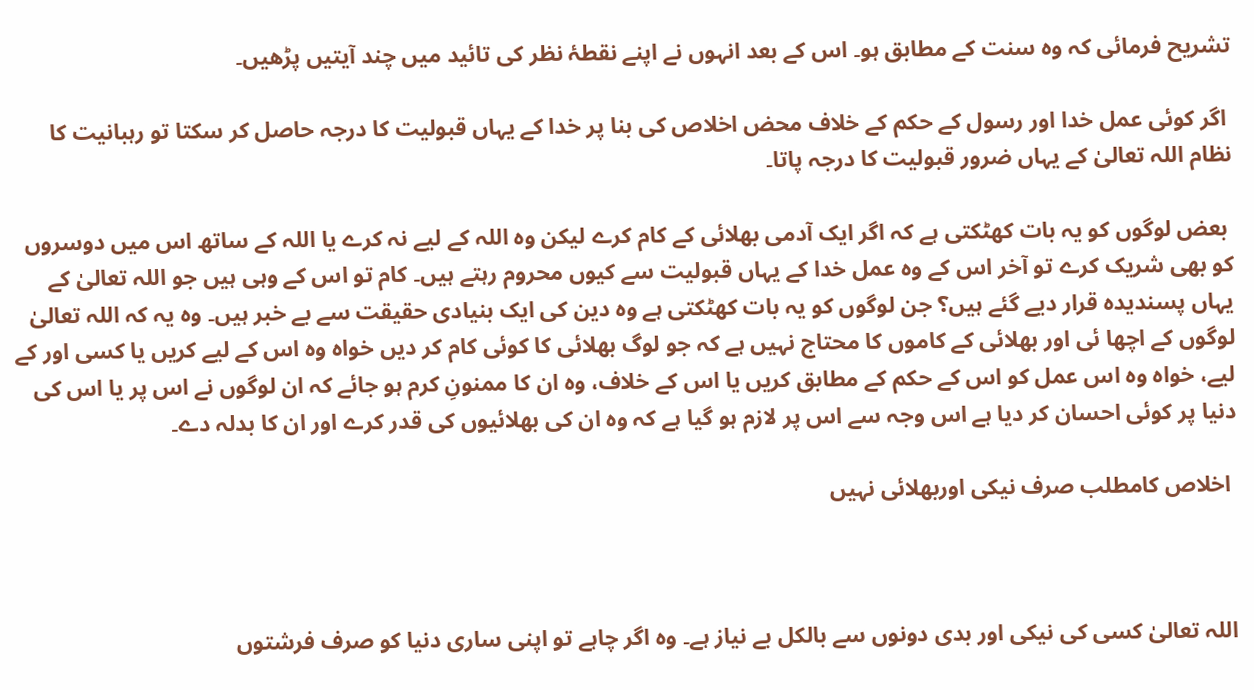تشریح فرمائی کہ وہ سنت کے مطابق ہو۔ اس کے بعد انہوں نے اپنے نقطۂ نظر کی تائید میں چند آیتیں پڑھیں۔

 اگر کوئی عمل خدا اور رسول کے حکم کے خلاف محض اخلاص کی بنا پر خدا کے یہاں قبولیت کا درجہ حاصل کر سکتا تو رہبانیت کا نظام اللہ تعالیٰ کے یہاں ضرور قبولیت کا درجہ پاتا۔

 بعض لوگوں کو یہ بات کھٹکتی ہے کہ اگر ایک آدمی بھلائی کے کام کرے لیکن وہ اللہ کے لیے نہ کرے یا اللہ کے ساتھ اس میں دوسروں کو بھی شریک کرے تو آخر اس کے وہ عمل خدا کے یہاں قبولیت سے کیوں محروم رہتے ہیں۔ کام تو اس کے وہی ہیں جو اللہ تعالیٰ کے یہاں پسندیدہ قرار دیے گئے ہیں؟ جن لوگوں کو یہ بات کھٹکتی ہے وہ دین کی ایک بنیادی حقیقت سے بے خبر ہیں۔ وہ یہ کہ اللہ تعالیٰ لوگوں کے اچھا ئی اور بھلائی کے کاموں کا محتاج نہیں ہے کہ جو لوگ بھلائی کا کوئی کام کر دیں خواہ وہ اس کے لیے کریں یا کسی اور کے لیے، خواہ وہ اس عمل کو اس کے حکم کے مطابق کریں یا اس کے خلاف، وہ ان کا ممنونِ کرم ہو جائے کہ ان لوگوں نے اس پر یا اس کی دنیا پر کوئی احسان کر دیا ہے اس وجہ سے اس پر لازم ہو گیا ہے کہ وہ ان کی بھلائیوں کی قدر کرے اور ان کا بدلہ دے۔

 اخلاص کامطلب صرف نیکی اوربھلائی نہیں



اللہ تعالیٰ کسی کی نیکی اور بدی دونوں سے بالکل بے نیاز ہے۔ وہ اگر چاہے تو اپنی ساری دنیا کو صرف فرشتوں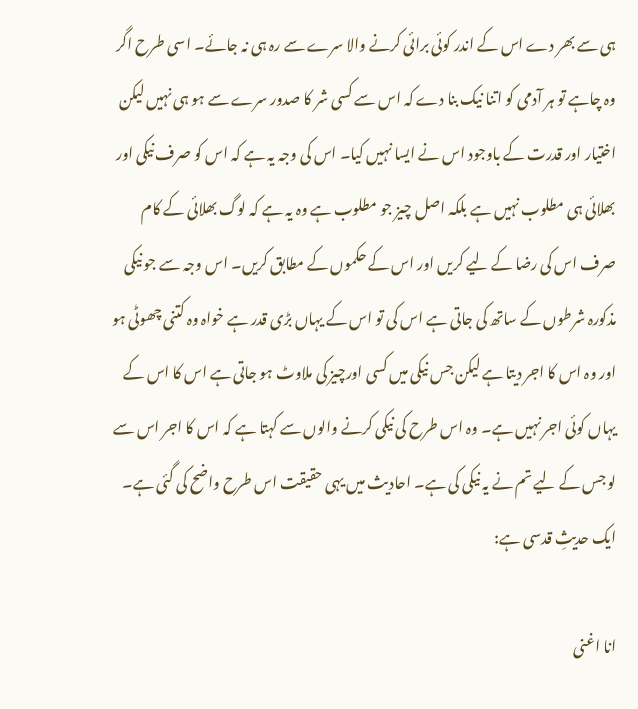ہی سے بھر دے اس کے اندر کوئی برائی کرنے والا سرے سے رہ ہی نہ جائے۔ اسی طرح اگر وہ چاہے تو ہر آدمی کو اتنا نیک بنا دے کہ اس سے کسی شر کا صدور سرے سے ہو ہی نہیں لیکن اختیار اور قدرت کے باوجود اس نے ایسا نہیں کیا۔ اس کی وجہ یہ ہے کہ اس کو صرف نیکی اور بھلائی ہی مطلوب نہیں ہے بلکہ اصل چیز جو مطلوب ہے وہ یہ ہے کہ لوگ بھلائی کے کام صرف اس کی رضا کے لیے کریں اور اس کے حکموں کے مطابق کریں۔ اس وجہ سے جو نیکی مذکورہ شرطوں کے ساتھ کی جاتی ہے اس کی تو اس کے یہاں بڑی قدر ہے خواہ وہ کتنی چھوٹی ہو اور وہ اس کا اجر دیتا ہے لیکن جس نیکی میں کسی اورچیز کی ملاوٹ ہو جاتی ہے اس کا اس کے یہاں کوئی اجر نہیں ہے۔ وہ اس طرح کی نیکی کرنے والوں سے کہتا ہے کہ اس کا اجر اس سے لو جس کے لیے تم نے یہ نیکی کی ہے۔ احادیث میں یہی حقیقت اس طرح واضح کی گئی ہے۔ ایک حدیثِ قدسی ہے:

انا اغنی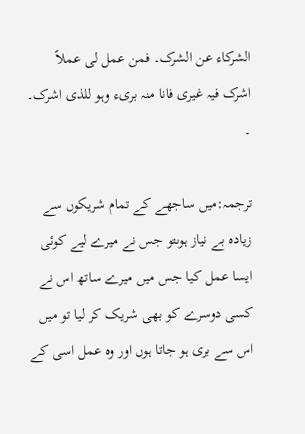الشرکاء عن الشرک۔ فمن عمل لی عملاً اشرک فیہ غیری فانا منہ بریء وہو للذی اشرک۔ ۔

ترجمہ:میں ساجھے کے تمام شریکوں سے زیادہ بے نیاز ہوںتو جس نے میرے لیے کوئی ایسا عمل کیا جس میں میرے ساتھ اس نے کسی دوسرے کو بھی شریک کر لیا تو میں اس سے بری ہو جاتا ہوں اور وہ عمل اسی کے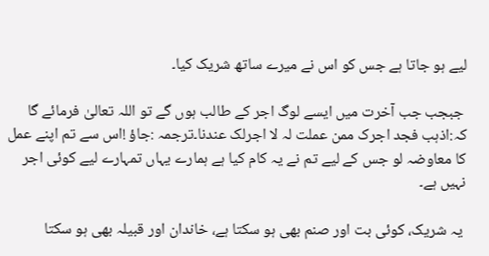لیے ہو جاتا ہے جس کو اس نے میرے ساتھ شریک کیا۔

 جبجب جب آخرت میں ایسے لوگ اجر کے طالب ہوں گے تو اللہ تعالیٰ فرمائے گا کہ:اذہب فجد اجرک ممن عملت لہ لا اجرلک عندنا۔ترجمہ :جاؤ !اس سے تم اپنے عمل کا معاوضہ لو جس کے لیے تم نے یہ کام کیا ہے ہمارے یہاں تمہارے لیے کوئی اجر نہیں ہے۔

 یہ شریک، کوئی بت اور صنم بھی ہو سکتا ہے، خاندان اور قبیلہ بھی ہو سکتا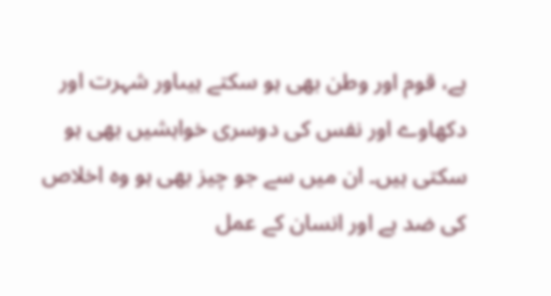ہے، قوم اور وطن بھی ہو سکتے ہیںاور شہرت اور دکھاوے اور نفس کی دوسری خواہشیں بھی ہو سکتی ہیں۔ ان میں سے جو چیز بھی ہو وہ اخلاص کی ضد ہے اور انسان کے عمل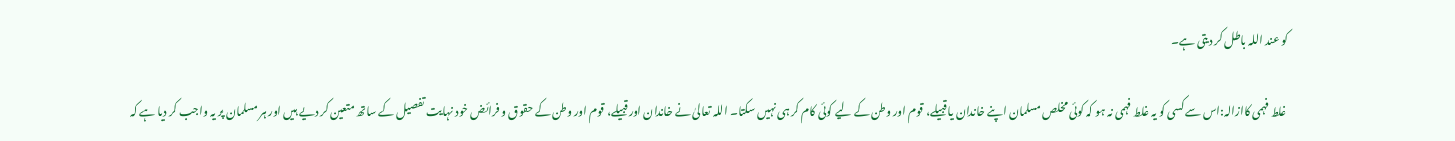کو عند اللہ باطل کر دیتی ہے۔

 غلط فہمی کاازالہ:اس سے کسی کو یہ غلط فہمی نہ ہو کہ کوئی مخلص مسلمان اپنے خاندان یا قبیلے، قوم اور وطن کے لیے کوئی کام کر ہی نہیں سکتا۔ اللہ تعالیٰ نے خاندان اور قبیلے، قوم اور وطن کے حقوق و فرائض خود نہایت تفصیل کے ساتھ متعین کر دیے ہیں اور ہر مسلمان پر یہ واجب کر دیا ہے کہ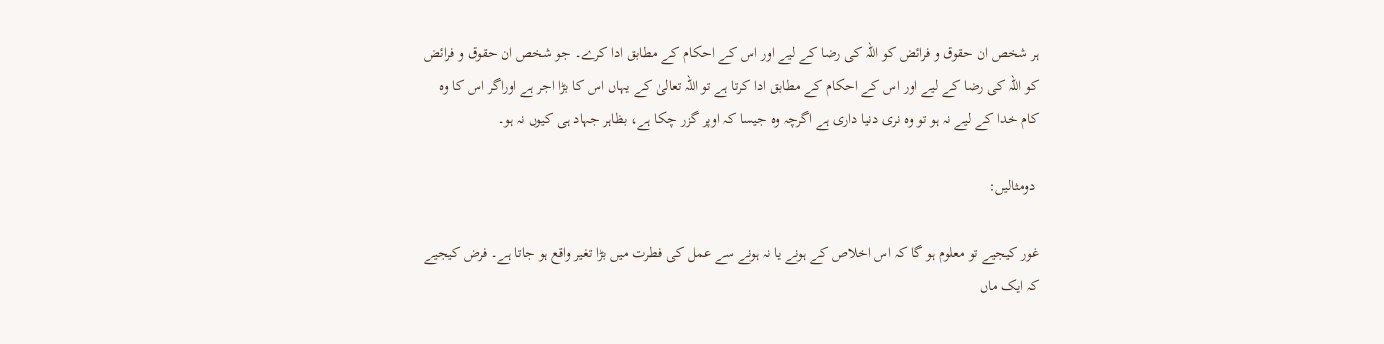ہر شخص ان حقوق و فرائض کو اللہ کی رضا کے لیے اور اس کے احکام کے مطابق ادا کرے۔ جو شخص ان حقوق و فرائض کو اللہ کی رضا کے لیے اور اس کے احکام کے مطابق ادا کرتا ہے تو اللہ تعالیٰ کے یہاں اس کا بڑا اجر ہے اوراگر اس کا وہ کام خدا کے لیے نہ ہو تو وہ نری دنیا داری ہے اگرچہ وہ جیسا کہ اوپر گزر چکا ہے، بظاہر جہاد ہی کیوں نہ ہو۔

 دومثالیں:

غور کیجیے تو معلوم ہو گا کہ اس اخلاص کے ہونے یا نہ ہونے سے عمل کی فطرت میں بڑا تغیر واقع ہو جاتا ہے۔ فرض کیجیے کہ ایک ماں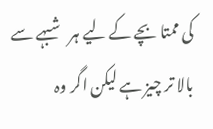کی ممتا بچے کے لیے ہر شبہے سے بالا تر چیز ہے لیکن اگر وہ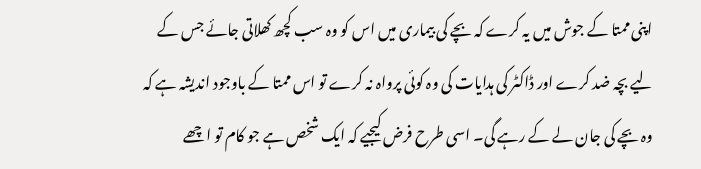اپنی ممتا کے جوش میں یہ کرے کہ بچے کی بیماری میں اس کو وہ سب کچھ کھلاتی جائے جس کے لیے بچہ ضد کرے اور ڈاکٹر کی ہدایات کی وہ کوئی پرواہ نہ کرے تو اس ممتا کے باوجود اندیشہ ہے کہ وہ بچے کی جان لے کے رہے گی۔ اسی طرح فرض کیجیے کہ ایک شخص ہے جو کام تو اچھے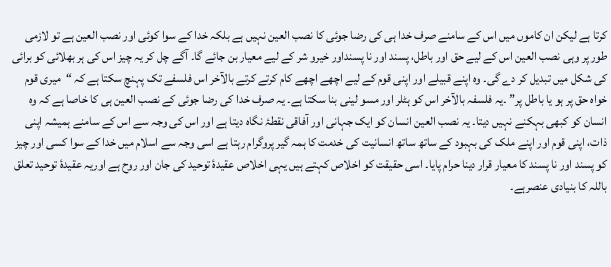کرتا ہے لیکن ان کاموں میں اس کے سامنے صرف خدا ہی کی رضا جوئی کا نصب العین نہیں ہے بلکہ خدا کے سوا کوئی اور نصب العین ہے تو لازمی طور پر وہی نصب العین اس کے لیے حق اور باطل، پسند اور نا پسنداور خیرو شر کے لیے معیار بن جائے گا۔ آگے چل کر یہ چیز اس کی ہر بھلائی کو برائی کی شکل میں تبدیل کر دے گی۔ وہ اپنے قبیلے اور اپنی قوم کے لیے اچھے اچھے کام کرتے کرتے بالآخر اس فلسفے تک پہنچ سکتا ہے کہ “میری قوم خواہ حق پر ہو یا باطل پر” ۔یہ فلسفہ بالآخر اس کو ہٹلر اور مسو لینی بنا سکتا ہے۔ یہ صرف خدا کی رضا جوئی کے نصب العین ہی کا خاصا ہے کہ وہ انسان کو کبھی بہکنے نہیں دیتا۔ یہ نصب العین انسان کو ایک جہانی اور آفاقی نقطۂ نگاہ دیتا ہے اور اس کی وجہ سے اس کے سامنے ہمیشہ اپنی ذات، اپنی قوم اور اپنے ملک کی بہبود کے ساتھ ساتھ انسانیت کی خدمت کا ہمہ گیر پروگرام رہتا ہے اسی وجہ سے اسلام میں خدا کے سوا کسی اور چیز کو پسند اور نا پسند کا معیار قرار دینا حرام پایا۔ اسی حقیقت کو اخلاص کہتے ہیں یہی اخلاص عقیدۂ توحید کی جان اور روح ہے اوریہ عقیدۂ توحید تعلق باللہ کا بنیادی عنصرہے۔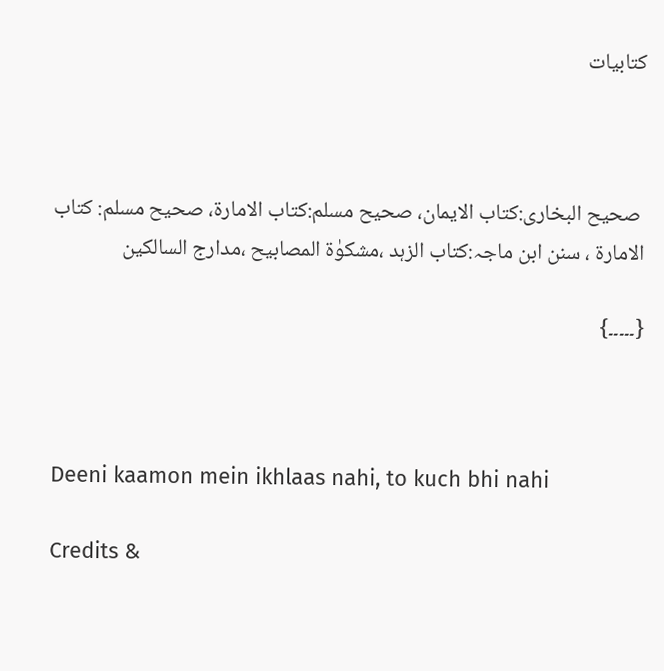کتابیات



 صحیح البخاری:کتاب الایمان، صحیح مسلم:کتاب الامارۃ، صحیح مسلم: کتاب الامارۃ ، سنن ابن ماجہ:کتاب الزہد ،مشکوٰۃ المصابیح ،مدارج السالکین

{۔۔۔۔۔}



Deeni kaamon mein ikhlaas nahi, to kuch bhi nahi

Credits &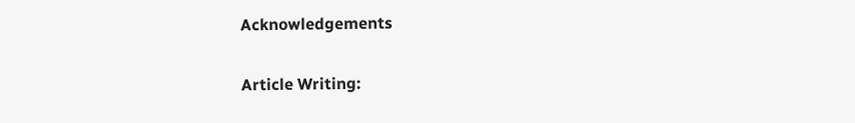Acknowledgements

Article Writing: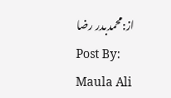از:محمدبدر رضا
Post By: Maula Ali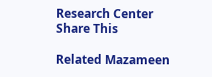Research Center
Share This

Related Mazameen